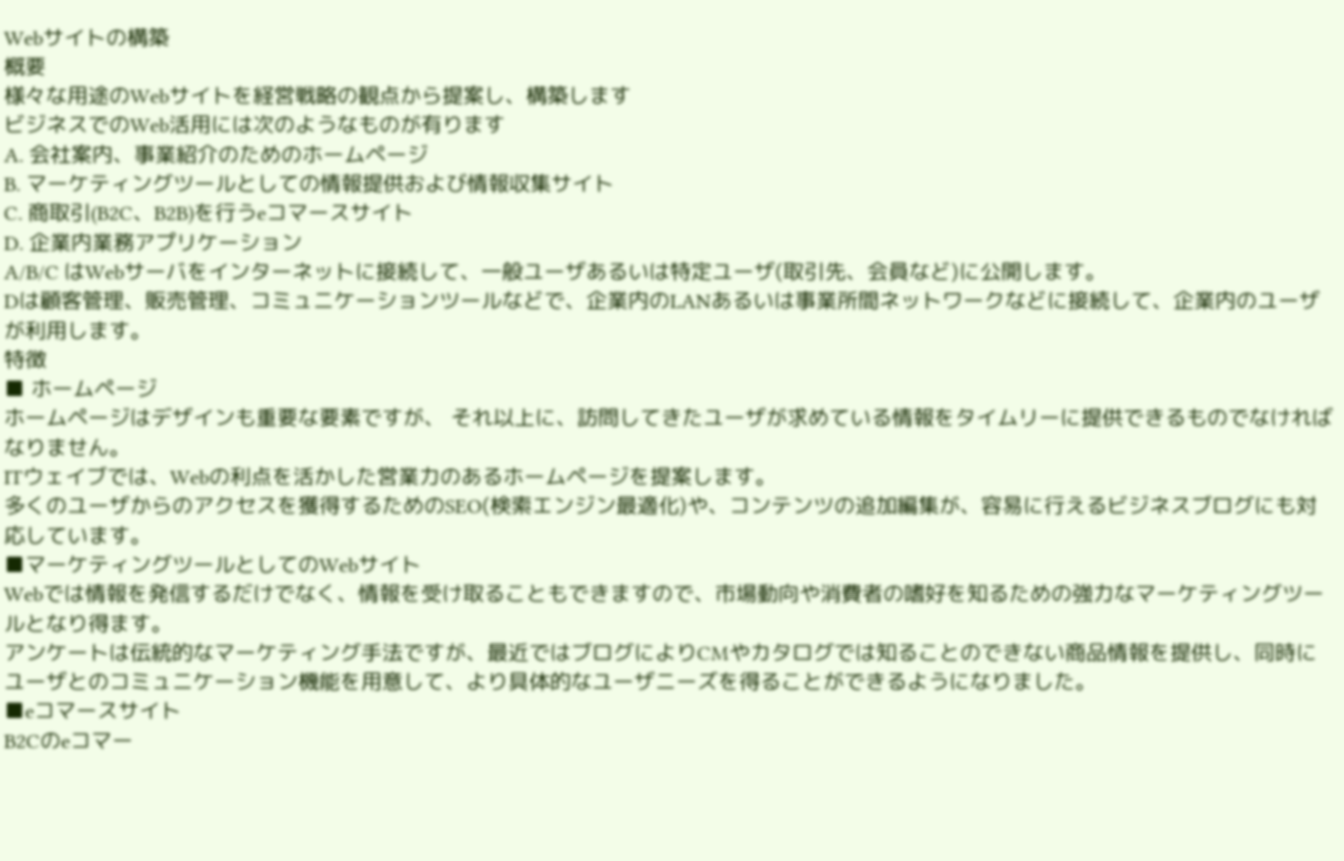Webサイトの構築
概要
様々な用途のWebサイトを経営戦略の観点から提案し、構築します
ビジネスでのWeb活用には次のようなものが有ります
A. 会社案内、事業紹介のためのホームページ
B. マーケティングツールとしての情報提供および情報収集サイト
C. 商取引(B2C、B2B)を行うeコマースサイト
D. 企業内業務アプリケーション
A/B/C はWebサーバをインターネットに接続して、一般ユーザあるいは特定ユーザ(取引先、会員など)に公開します。
Dは顧客管理、販売管理、コミュニケーションツールなどで、企業内のLANあるいは事業所間ネットワークなどに接続して、企業内のユーザが利用します。
特徴
■ ホームページ
ホームページはデザインも重要な要素ですが、 それ以上に、訪問してきたユーザが求めている情報をタイムリーに提供できるものでなければなりません。
ITウェイブでは、Webの利点を活かした営業力のあるホームページを提案します。
多くのユーザからのアクセスを獲得するためのSEO(検索エンジン最適化)や、コンテンツの追加編集が、容易に行えるビジネスブログにも対応しています。
■マーケティングツールとしてのWebサイト
Webでは情報を発信するだけでなく、情報を受け取ることもできますので、市場動向や消費者の嗜好を知るための強力なマーケティングツールとなり得ます。
アンケートは伝統的なマーケティング手法ですが、最近ではブログによりCMやカタログでは知ることのできない商品情報を提供し、同時にユーザとのコミュニケーション機能を用意して、より具体的なユーザニーズを得ることができるようになりました。
■eコマースサイト
B2Cのeコマー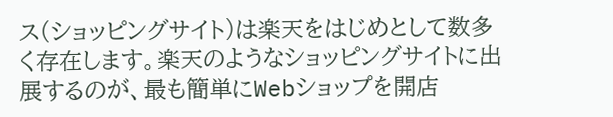ス(ショッピングサイト)は楽天をはじめとして数多く存在します。楽天のようなショッピングサイトに出展するのが、最も簡単にWebショップを開店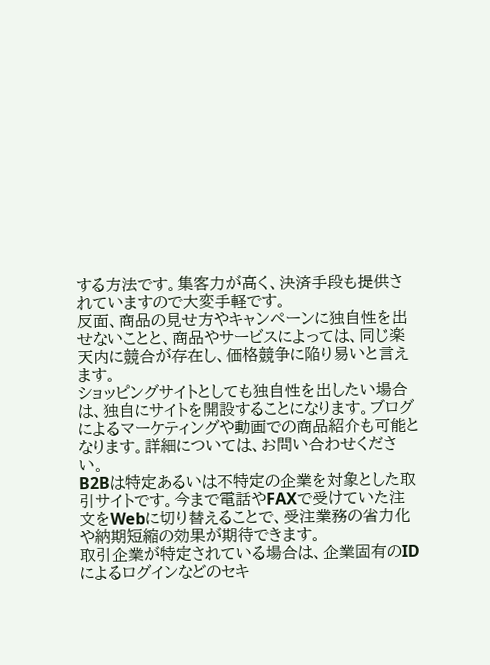する方法です。集客力が高く、決済手段も提供されていますので大変手軽です。
反面、商品の見せ方やキャンペーンに独自性を出せないことと、商品やサービスによっては、同じ楽天内に競合が存在し、価格競争に陥り易いと言えます。
ショッピングサイトとしても独自性を出したい場合は、独自にサイトを開設することになります。ブログによるマーケティングや動画での商品紹介も可能となります。詳細については、お問い合わせください。
B2Bは特定あるいは不特定の企業を対象とした取引サイトです。今まで電話やFAXで受けていた注文をWebに切り替えることで、受注業務の省力化や納期短縮の効果が期待できます。
取引企業が特定されている場合は、企業固有のIDによるログインなどのセキ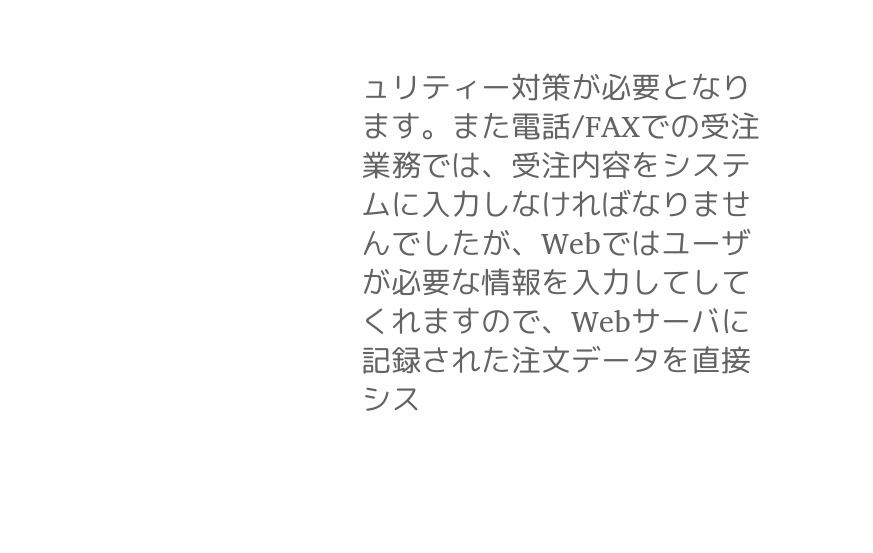ュリティー対策が必要となります。また電話/FAXでの受注業務では、受注内容をシステムに入力しなければなりませんでしたが、Webではユーザが必要な情報を入力してしてくれますので、Webサーバに記録された注文データを直接シス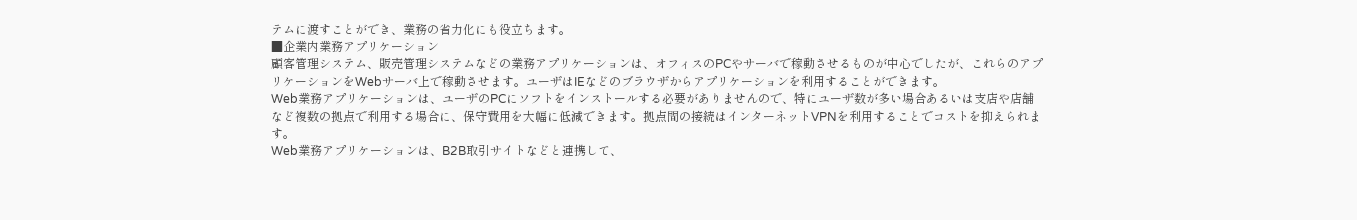テムに渡すことができ、業務の省力化にも役立ちます。
■企業内業務アプリケーション
顧客管理システム、販売管理システムなどの業務アプリケーションは、オフィスのPCやサーバで稼動させるものが中心でしたが、これらのアプリケーションをWebサーバ上で稼動させます。ユーザはIEなどのブラウザからアプリケーションを利用することができます。
Web業務アプリケーションは、ユーザのPCにソフトをインストールする必要がありませんので、特にユーザ数が多い場合あるいは支店や店舗など複数の拠点で利用する場合に、保守費用を大幅に低減できます。拠点間の接続はインターネットVPNを利用することでコストを抑えられます。
Web業務アプリケーションは、B2B取引サイトなどと連携して、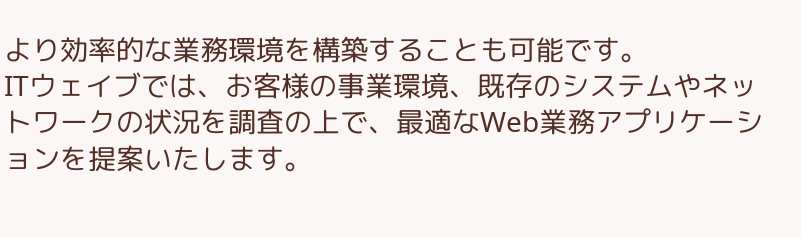より効率的な業務環境を構築することも可能です。
ITウェイブでは、お客様の事業環境、既存のシステムやネットワークの状況を調査の上で、最適なWeb業務アプリケーションを提案いたします。